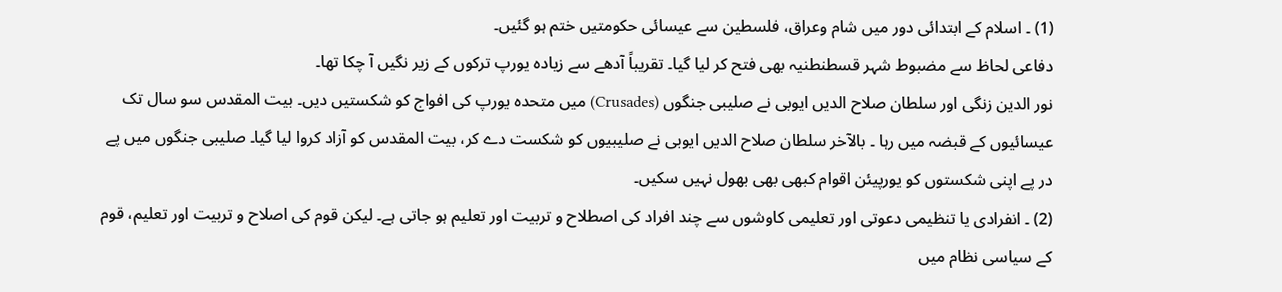(1) ۔ اسلام کے ابتدائی دور میں شام وعراق، فلسطین سے عیسائی حکومتیں ختم ہو گئیں۔
دفاعی لحاظ سے مضبوط شہر قسطنطنیہ بھی فتح کر لیا گیا۔ تقریباً آدھے سے زیادہ یورپ ترکوں کے زیر نگیں آ چکا تھا۔
نور الدین زنگی اور سلطان صلاح الدیں ایوبی نے صلیبی جنگوں (Crusades) میں متحدہ یورپ کی افواج کو شکستیں دیں۔ بیت المقدس سو سال تک عیسائیوں کے قبضہ میں رہا ۔ بالآخر سلطان صلاح الدیں ایوبی نے صلیبیوں کو شکست دے کر، بیت المقدس کو آزاد کروا لیا گیا۔ صلیبی جنگوں میں پے در پے اپنی شکستوں کو یورپیئن اقوام کبھی بھی بھول نہیں سکیں۔
(2) ۔ انفرادی یا تنظیمی دعوتی اور تعلیمی کاوشوں سے چند افراد کی اصطلاح و تربیت اور تعلیم ہو جاتی ہے۔ لیکن قوم کی اصلاح و تربیت اور تعلیم، قوم کے سیاسی نظام میں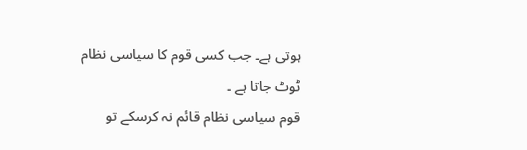ہوتی ہے۔ جب کسی قوم کا سیاسی نظام ٹوٹ جاتا ہے ۔
قوم سیاسی نظام قائم نہ کرسکے تو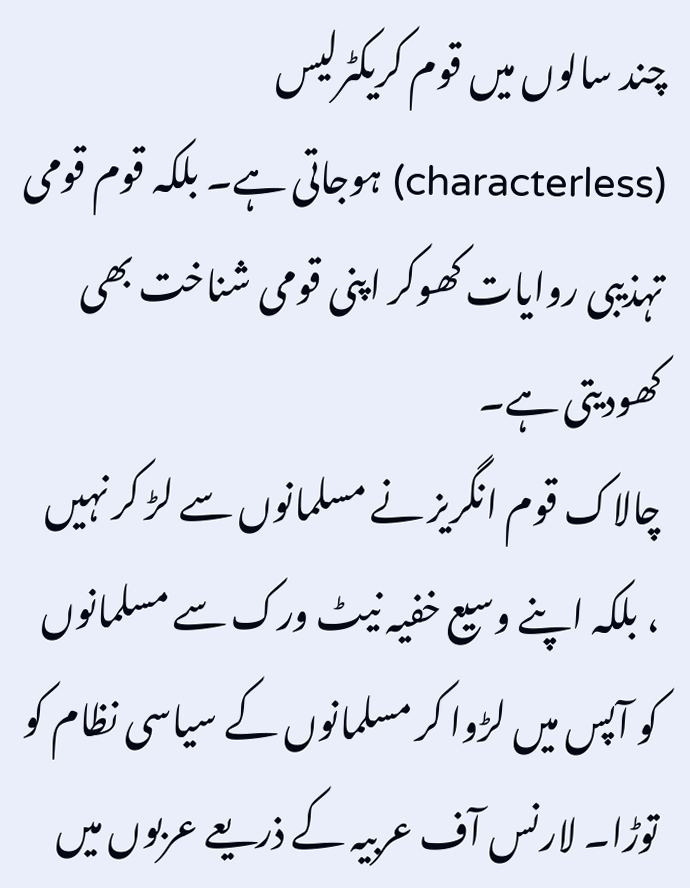چند سالوں میں قوم کریکٹرلیس (characterless) ہوجاتی ہے۔ بلکہ قوم قومی تہذیبی روایات کھوکر اپنی قومی شناخت بھی کھودیتی ہے۔
چالاک قوم انگریز نے مسلمانوں سے لڑ کر نہیں ، بلکہ اپنے وسیع خفیہ نیٹ ورک سے مسلمانوں کو آپس میں لڑوا کر مسلمانوں کے سیاسی نظام کو توڑا۔ لارنس آف عربیہ کے ذریعے عربوں میں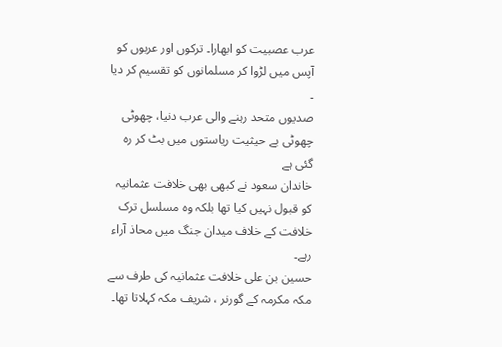عرب عصبیت کو ابھارا۔ ترکوں اور عربوں کو آپس میں لڑوا کر مسلمانوں کو تقسیم کر دیا ۔
صدیوں متحد رہنے والی عرب دنیا، چھوٹی چھوٹی بے حیثیت ریاستوں میں بٹ کر رہ گئی ہے
خاندان سعود نے کبھی بھی خلافت عثمانیہ کو قبول نہیں کیا تھا بلکہ وہ مسلسل ترک خلافت کے خلاف میدان جنگ میں محاذ آراء رہے۔
حسین بن علی خلافت عثمانیہ کی طرف سے مکہ مکرمہ کے گورنر ، شریف مکہ کہلاتا تھا۔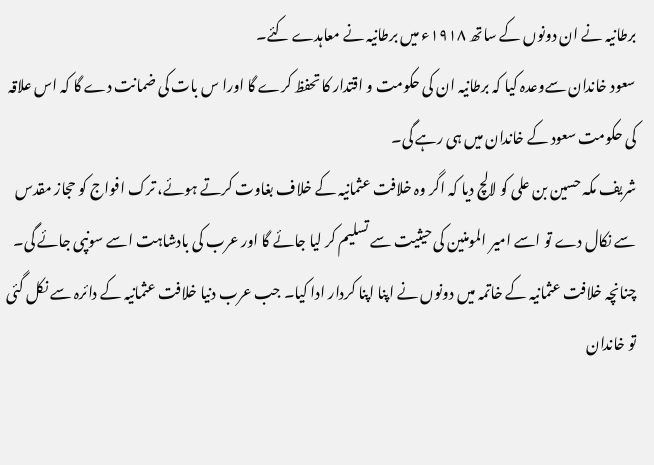برطانیہ نے ان دونوں کے ساتھ ۱۹۱۸ء میں برطانیہ نے معاہدے کئے۔
سعود خاندان سےوعدہ کیا کہ برطانیہ ان کی حکومت و اقتدار کا تحفظ کرے گا اورا س بات کی ضمانت دے گا کہ اس علاقہ کی حکومت سعود کے خاندان میں ہی رہے گی۔
شریف مکہ حسین بن علی کو لالچ دیا کہ اگر وہ خلافت عثمانیہ کے خلاف بغاوت کرتے ہوئے، ترک افواج کو حجاز مقدس سے نکال دے تو اسے امیر المومنین کی حیثیت سے تسلیم کر لیا جائے گا اور عرب کی بادشاہت اسے سونپی جائے گی۔
چنانچہ خلافت عثمانیہ کے خاتمہ میں دونوں نے اپنا اپنا کردار ادا کیا۔ جب عرب دنیا خلافت عثمانیہ کے دائرہ سے نکل گئی تو خاندان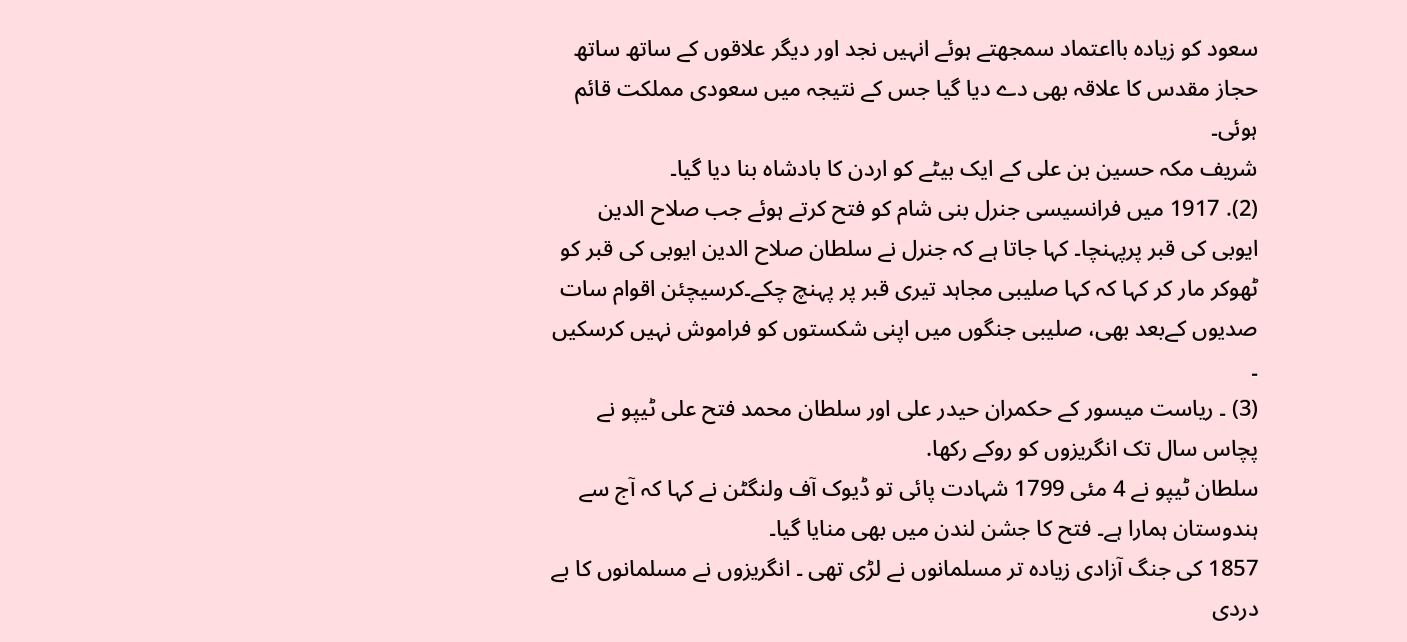سعود کو زیادہ بااعتماد سمجھتے ہوئے انہیں نجد اور دیگر علاقوں کے ساتھ ساتھ حجاز مقدس کا علاقہ بھی دے دیا گیا جس کے نتیجہ میں سعودی مملکت قائم ہوئی۔
شریف مکہ حسین بن علی کے ایک بیٹے کو اردن کا بادشاہ بنا دیا گیا۔
(2). 1917 میں فرانسیسی جنرل بنی شام کو فتح کرتے ہوئے جب صلاح الدین ایوبی کی قبر پرپہنچا۔ کہا جاتا ہے کہ جنرل نے سلطان صلاح الدین ایوبی کی قبر کو ٹھوکر مار کر کہا کہ کہا صلیبی مجاہد تیری قبر پر پہنچ چکے۔کرسیچئن اقوام سات صدیوں کےبعد بھی، صلیبی جنگوں میں اپنی شکستوں کو فراموش نہیں کرسکیں ۔
(3) ۔ ریاست میسور کے حکمران حیدر علی اور سلطان محمد فتح علی ٹیپو نے پچاس سال تک انگریزوں کو روکے رکھا.
سلطان ٹیپو نے 4 مئی 1799 شہادت پائی تو ڈیوک آف ولنگٹن نے کہا کہ آج سے ہندوستان ہمارا ہے۔ فتح کا جشن لندن میں بھی منایا گیا۔
1857 کی جنگ آزادی زیادہ تر مسلمانوں نے لڑی تھی ۔ انگریزوں نے مسلمانوں کا بے دردی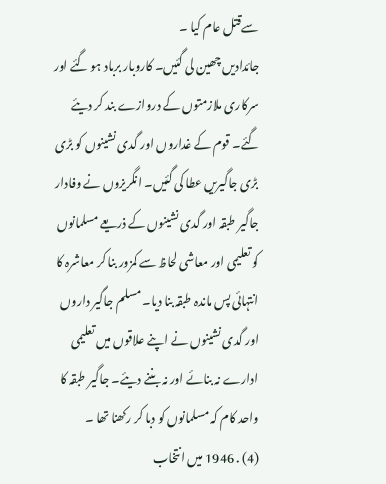سےقتل عام کیا ۔
جائدادیں چھین لی گئیں۔ کاروبار برباد ہو گئے اور سرکاری ملازمتوں کے دروازے بند کر دیئے گئے۔ قوم کے غداروں اور گدی نشینوں کو بڑی بڑی جاگیریں عطا کی گئیں۔ انگریزوں نے وفادار جاگیر طبقہ اور گدی نشینوں کے ذریعے مسلمانوں کو تعلیمی اور معاشی لحاظ سے کمزور بنا کر معاشرہ کا انتہائی پس ماندہ طبقہ بنا دیا۔ مسلم جاگیر داروں اور گدی نشینوں نے اپنے علاقوں میں تعلیمی ادارے نہ بنائے اور نہ بننے دیئے۔ جاگیر طبقہ کا واحد کام کہ مسلمانوں کو دبا کر رکھنا تھا ۔
(4) . 1946 میں انتخاب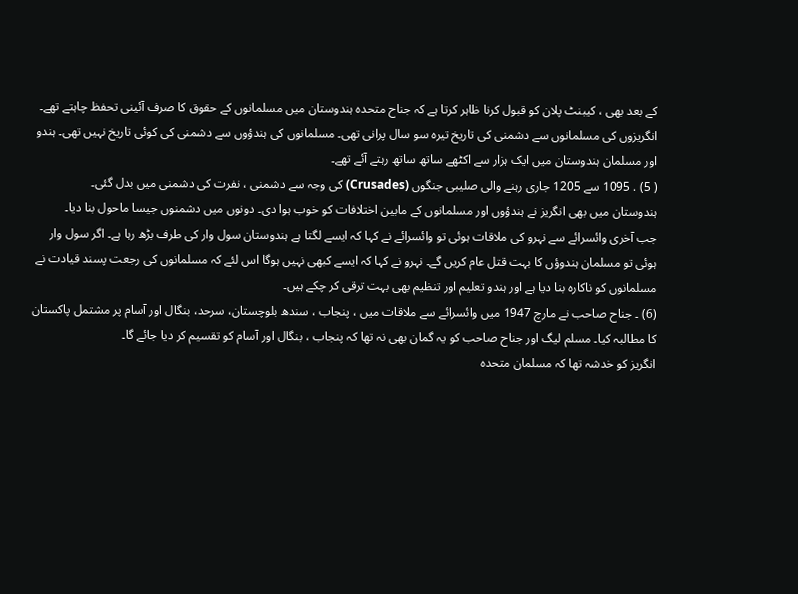کے بعد بھی ، کیبنٹ پلان کو قبول کرنا ظاہر کرتا ہے کہ جناح متحدہ ہندوستان میں مسلمانوں کے حقوق کا صرف آئینی تحفظ چاہتے تھے۔ انگریزوں کی مسلمانوں سے دشمنی کی تاریخ تیرہ سو سال پرانی تھی۔ مسلمانوں کی ہندؤوں سے دشمنی کی کوئی تاریخ نہیں تھی۔ ہندو اور مسلمان ہندوستان میں ایک ہزار سے اکٹھے ساتھ ساتھ رہتے آئے تھے۔
( 5) . 1095 سے 1205 جاری رہنے والی صلیبی جنگوں (Crusades) کی وجہ سے دشمنی ، نفرت کی دشمنی میں بدل گئی۔
ہندوستان میں بھی انگریز نے ہندؤوں اور مسلمانوں کے مابین اختلافات کو خوب ہوا دی۔ دونوں میں دشمنوں جیسا ماحول بنا دیا۔
جب آخری وائسرائے سے نہرو کی ملاقات ہوئی تو وائسرائے نے کہا کہ ایسے لگتا ہے ہندوستان سول وار کی طرف بڑھ رہا ہے۔ اگر سول وار ہوئی تو مسلمان ہندوؤں کا بہت قتل عام کریں گے۔ نہرو نے کہا کہ ایسے کبھی نہیں ہوگا اس لئے کہ مسلمانوں کی رجعت پسند قیادت نے مسلمانوں کو ناکارہ بنا دیا ہے اور ہندو تعلیم اور تنظیم بھی بہت ترقی کر چکے ہیں۔
(6) ۔ جناح صاحب نے مارچ 1947 میں وائسرائے سے ملاقات میں ، پنجاب ، سندھ بلوچستان، سرحد، بنگال اور آسام پر مشتمل پاکستان کا مطالبہ کیا۔ مسلم لیگ اور جناح صاحب کو یہ گمان بھی نہ تھا کہ پنجاب ، بنگال اور آسام کو تقسیم کر دیا جائے گا۔
انگریز کو خدشہ تھا کہ مسلمان متحدہ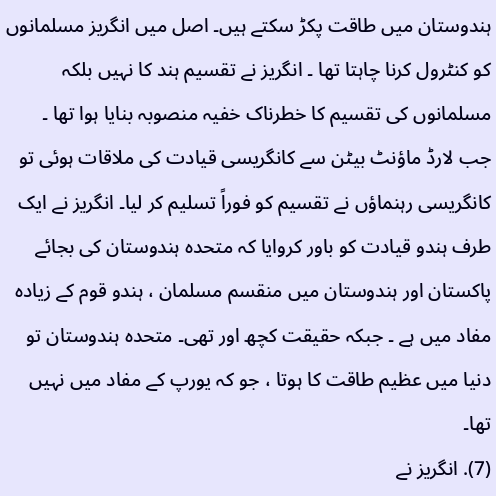ہندوستان میں طاقت پکڑ سکتے ہیں۔ اصل میں انگریز مسلمانوں کو کنٹرول کرنا چاہتا تھا ۔ انگریز نے تقسیم ہند کا نہیں بلکہ مسلمانوں کی تقسیم کا خطرناک خفیہ منصوبہ بنایا ہوا تھا ۔
جب لارڈ ماؤنٹ بیٹن سے کانگریسی قیادت کی ملاقات ہوئی تو کانگریسی رہنماؤں نے تقسیم کو فوراً تسلیم کر لیا۔ انگریز نے ایک طرف ہندو قیادت کو باور کروایا کہ متحدہ ہندوستان کی بجائے پاکستان اور ہندوستان میں منقسم مسلمان ، ہندو قوم کے زیادہ مفاد میں ہے ۔ جبکہ حقیقت کچھ اور تھی۔ متحدہ ہندوستان تو دنیا میں عظیم طاقت کا ہوتا ، جو کہ یورپ کے مفاد میں نہیں تھا۔
(7). انگریز نے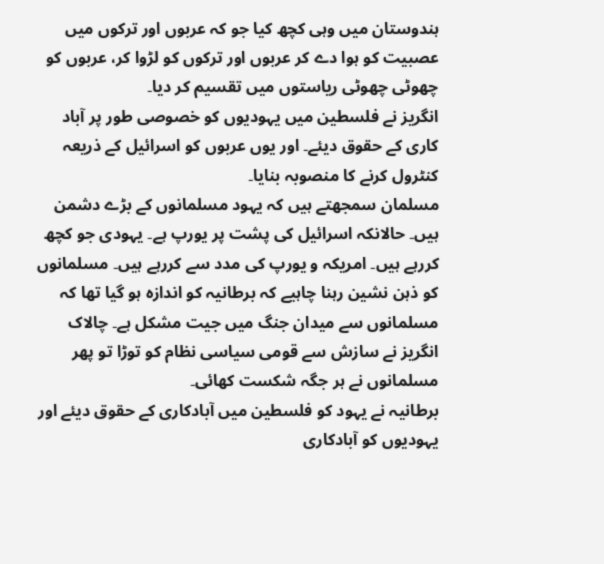ہندوستان میں وہی کچھ کیا جو کہ عربوں اور ترکوں میں عصبیت کو ہوا دے کر عربوں اور ترکوں کو لڑوا کر، عربوں کو چھوٹی چھوٹی ریاستوں میں تقسیم کر دیا۔
انگریز نے فلسطین میں یہودیوں کو خصوصی طور پر آباد کاری کے حقوق دیئے۔ اور یوں عربوں کو اسرائیل کے ذریعہ کنٹرول کرنے کا منصوبہ بنایا۔
مسلمان سمجھتے ہیں کہ یہود مسلمانوں کے بڑے دشمن ہیں۔ حالانکہ اسرائیل کی پشت پر یورپ ہے۔ یہودی جو کچھ کررہے ہیں۔ امریکہ و یورپ کی مدد سے کررہے ہیں۔ مسلمانوں کو ذہن نشین رہنا چاہیے کہ برطانیہ کو اندازہ ہو گیا تھا کہ مسلمانوں سے میدان جنگ میں جیت مشکل ہے۔ چالاک انگریز نے سازش سے قومی سیاسی نظام کو توڑا تو پھر مسلمانوں نے ہر جگہ شکست کھائی۔
برطانیہ نے یہود کو فلسطین میں آبادکاری کے حقوق دیئے اور یہودیوں کو آبادکاری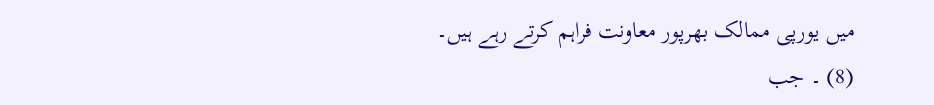میں یورپی ممالک بھرپور معاونت فراہم کرتے رہے ہیں۔
(8) ۔ جب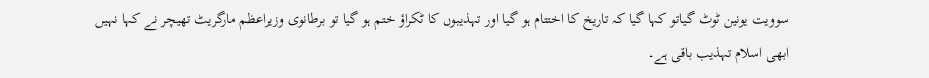سوویت یونین ٹوٹ گیاتو کہا گیا کہ تاریخ کا اختتام ہو گیا اور تہذیبوں کا ٹکراؤ ختم ہو گیا تو برطانوی وزیراعظم مارگریٹ تھیچر نے کہا نہیں ابھی اسلام تہذیب باقی ہے۔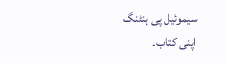سیموئیل پی ہنٹنگ اپنی کتاب۔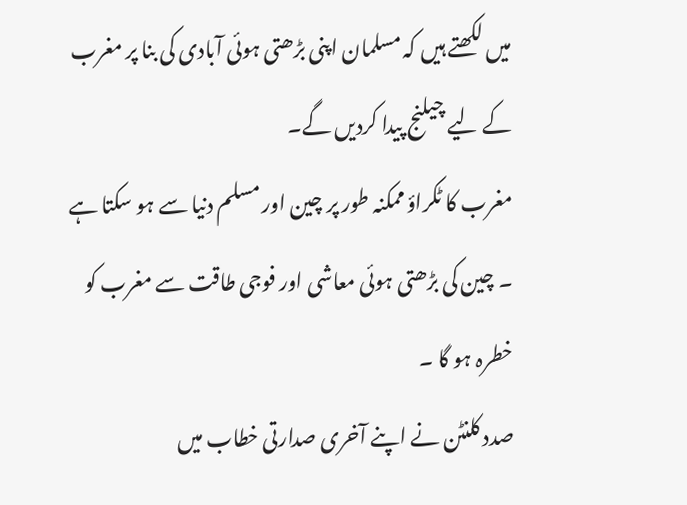میں لکھتے ہیں کہ مسلمان اپنی بڑھتی ہوئی آبادی کی بنا پر مغرب کے لیے چیلنج پیدا کردیں گے۔
مغرب کا ٹکراؤ ممکنہ طور پر چین اور مسلم دنیا سے ہو سکتا ہے ۔ چین کی بڑھتی ہوئی معاشی اور فوجی طاقت سے مغرب کو خطرہ ہو گا ۔
صدد کلنٹن نے اپنے آخری صدارتی خطاب میں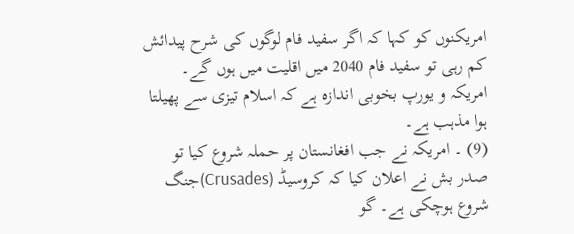امریکنوں کو کہا کہ اگر سفید فام لوگوں کی شرح پیدائش کم رہی تو سفید فام 2040 میں اقلیت میں ہوں گے۔
امریکہ و یورپ بخوبی اندازہ ہے کہ اسلام تیزی سے پھیلتا ہوا مذہب ہے۔
(9) ۔ امریکہ نے جب افغانستان پر حملہ شروع کیا تو صدر بش نے اعلان کیا کہ کروسیڈ (Crusades)جنگ شروع ہوچکی ہے۔ گو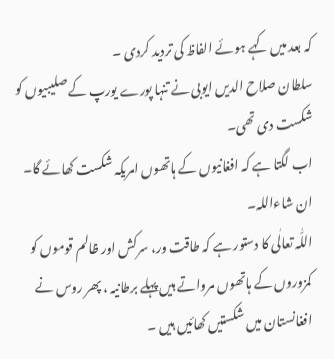کہ بعد میں کہے ہوئے الفاظ کی تردید کردی ۔
سلطان صلاح الدیں ایوبی نے تنہا پورے یورپ کے صلیبیوں کو شکست دی تھی۔
اب لگتا ہے کہ افغانیوں کے ہاتھوں امریکہ شکست کھائے گا۔ ان شاءاللہ۔
اللّٰہ تعالٰی کا دستور ہے کہ طاقت ور، سرکش اور ظالم قوموں کو کمزوروں کے ہاتھوں مرواتے ہیں پہلے برطانیہ ، پھر روس نے افغانستان میں شکستیں کھائیں ہیں ۔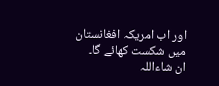اور اب امریکہ افغانستان میں شکست کھائے گا۔
ان شاءاللہ